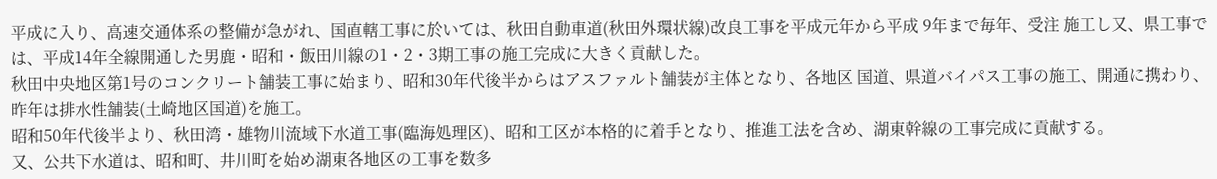平成に入り、高速交通体系の整備が急がれ、国直轄工事に於いては、秋田自動車道(秋田外環状線)改良工事を平成元年から平成 9年まで毎年、受注 施工し又、県工事では、平成14年全線開通した男鹿・昭和・飯田川線の1・2・3期工事の施工完成に大きく貢献した。
秋田中央地区第1号のコンクリート舗装工事に始まり、昭和30年代後半からはアスファルト舗装が主体となり、各地区 国道、県道バイパス工事の施工、開通に携わり、昨年は排水性舗装(土崎地区国道)を施工。
昭和50年代後半より、秋田湾・雄物川流域下水道工事(臨海処理区)、昭和工区が本格的に着手となり、推進工法を含め、湖東幹線の工事完成に貢献する。
又、公共下水道は、昭和町、井川町を始め湖東各地区の工事を数多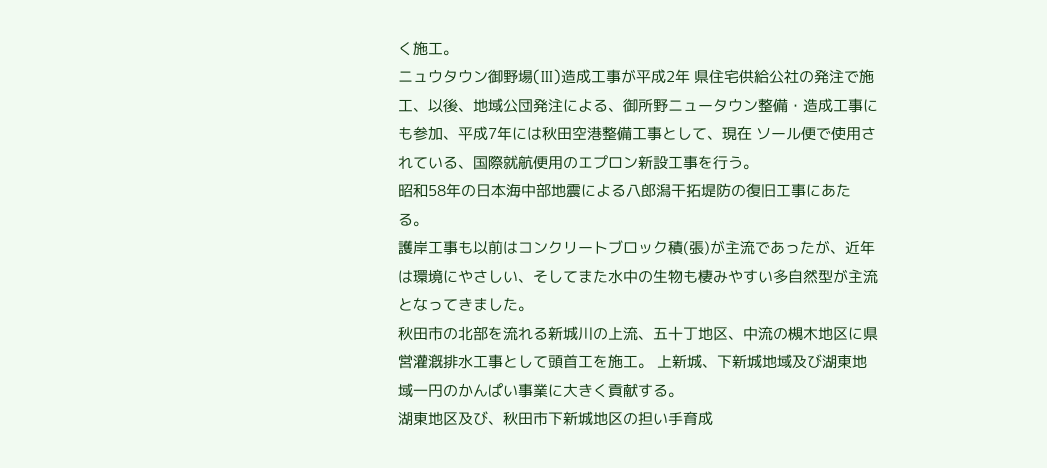く施工。
ニュウタウン御野場(III)造成工事が平成2年 県住宅供給公社の発注で施工、以後、地域公団発注による、御所野ニュータウン整備・造成工事にも参加、平成7年には秋田空港整備工事として、現在 ソール便で使用されている、国際就航便用のエプロン新設工事を行う。
昭和58年の日本海中部地震による八郎潟干拓堤防の復旧工事にあたる。
護岸工事も以前はコンクリートブロック積(張)が主流であったが、近年は環境にやさしい、そしてまた水中の生物も棲みやすい多自然型が主流となってきました。
秋田市の北部を流れる新城川の上流、五十丁地区、中流の槻木地区に県営灌漑排水工事として頭首工を施工。 上新城、下新城地域及び湖東地域一円のかんぱい事業に大きく貢献する。
湖東地区及び、秋田市下新城地区の担い手育成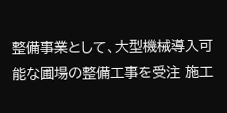整備事業として、大型機械導入可能な圃場の整備工事を受注 施工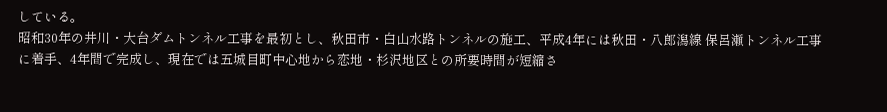している。
昭和30年の井川・大台ダムトンネル工事を最初とし、秋田市・白山水路トンネルの施工、平成4年には秋田・八郎潟線 保呂瀬トンネル工事に着手、4年間で完成し、現在では五城目町中心地から恋地・杉沢地区との所要時間が短縮さ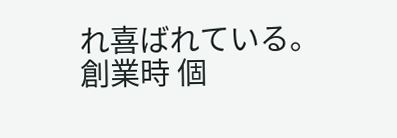れ喜ばれている。
創業時 個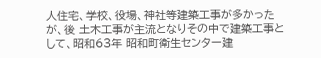人住宅、学校、役場、神社等建築工事が多かったが、後 土木工事が主流となりその中で建築工事として、昭和63年 昭和町衛生センター建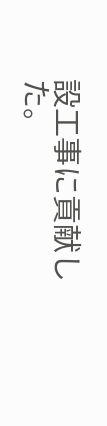設工事に貢献した。